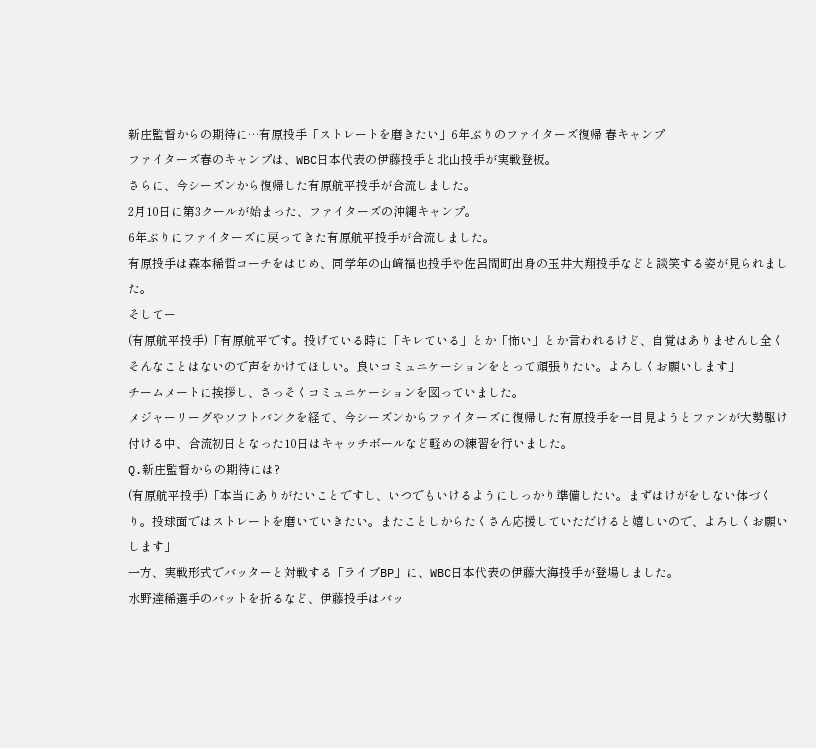新庄監督からの期待に…有原投手「ストレートを磨きたい」6年ぶりのファイターズ復帰 春キャンプ
ファイターズ春のキャンプは、WBC日本代表の伊藤投手と北山投手が実戦登板。
さらに、今シーズンから復帰した有原航平投手が合流しました。
2月10日に第3クールが始まった、ファイターズの沖縄キャンプ。
6年ぶりにファイターズに戻ってきた有原航平投手が合流しました。
有原投手は森本稀哲コーチをはじめ、同学年の山﨑福也投手や佐呂間町出身の玉井大翔投手などと談笑する姿が見られました。
そしてー
(有原航平投手)「有原航平です。投げている時に「キレている」とか「怖い」とか言われるけど、自覚はありませんし全くそんなことはないので声をかけてほしい。良いコミュニケーションをとって頑張りたい。よろしくお願いします」
チームメートに挨拶し、さっそくコミュニケーションを図っていました。
メジャーリーグやソフトバンクを経て、今シーズンからファイターズに復帰した有原投手を一目見ようとファンが大勢駆け付ける中、合流初日となった10日はキャッチボールなど軽めの練習を行いました。
Q.新庄監督からの期待には?
(有原航平投手)「本当にありがたいことですし、いつでもいけるようにしっかり準備したい。まずはけがをしない体づくり。投球面ではストレートを磨いていきたい。またことしからたくさん応援していただけると嬉しいので、よろしくお願いします」
一方、実戦形式でバッターと対戦する「ライブBP」に、WBC日本代表の伊藤大海投手が登場しました。
水野達稀選手のバットを折るなど、伊藤投手はバッ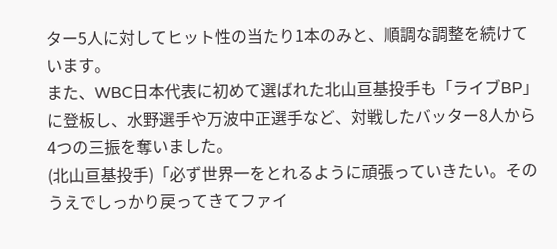ター5人に対してヒット性の当たり1本のみと、順調な調整を続けています。
また、WBC日本代表に初めて選ばれた北山亘基投手も「ライブBP」に登板し、水野選手や万波中正選手など、対戦したバッター8人から4つの三振を奪いました。
(北山亘基投手)「必ず世界一をとれるように頑張っていきたい。そのうえでしっかり戻ってきてファイ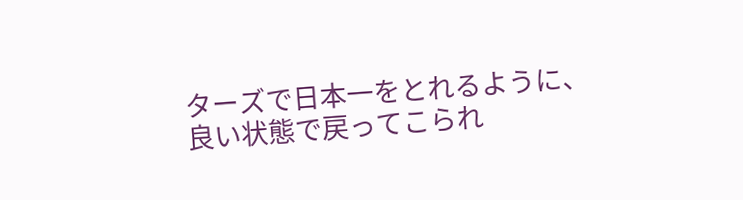ターズで日本一をとれるように、良い状態で戻ってこられ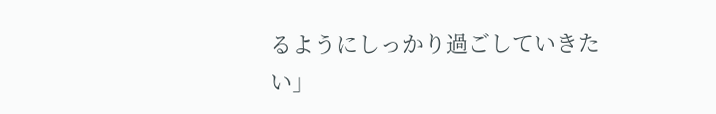るようにしっかり過ごしていきたい」